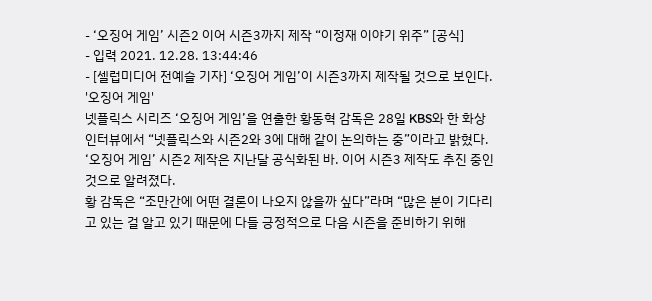- ‘오징어 게임’ 시즌2 이어 시즌3까지 제작 “이정재 이야기 위주” [공식]
- 입력 2021. 12.28. 13:44:46
- [셀럽미디어 전예슬 기자] ‘오징어 게임’이 시즌3까지 제작될 것으로 보인다.
'오징어 게임'
넷플릭스 시리즈 ‘오징어 게임’을 연출한 황동혁 감독은 28일 KBS와 한 화상인터뷰에서 “넷플릭스와 시즌2와 3에 대해 같이 논의하는 중”이라고 밝혔다.
‘오징어 게임’ 시즌2 제작은 지난달 공식화된 바. 이어 시즌3 제작도 추진 중인 것으로 알려졌다.
황 감독은 “조만간에 어떤 결론이 나오지 않을까 싶다”라며 “많은 분이 기다리고 있는 걸 알고 있기 때문에 다들 긍정적으로 다음 시즌을 준비하기 위해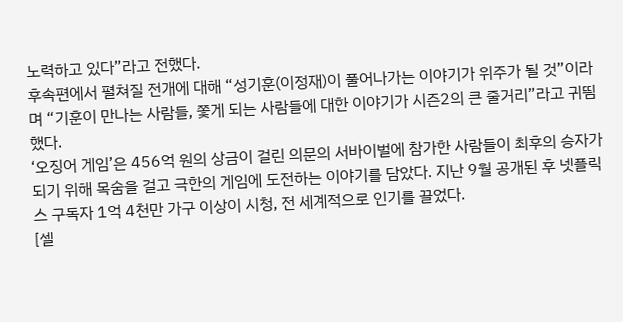노력하고 있다”라고 전했다.
후속편에서 펼쳐질 전개에 대해 “성기훈(이정재)이 풀어나가는 이야기가 위주가 될 것”이라며 “기훈이 만나는 사람들, 쫓게 되는 사람들에 대한 이야기가 시즌2의 큰 줄거리”라고 귀띔했다.
‘오징어 게임’은 456억 원의 상금이 걸린 의문의 서바이벌에 참가한 사람들이 최후의 승자가 되기 위해 목숨을 걸고 극한의 게임에 도전하는 이야기를 담았다. 지난 9월 공개된 후 넷플릭스 구독자 1억 4천만 가구 이상이 시청, 전 세계적으로 인기를 끌었다.
[셀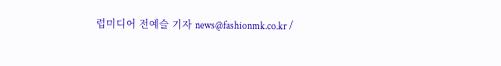럽미디어 전예슬 기자 news@fashionmk.co.kr /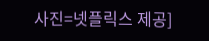사진=넷플릭스 제공]